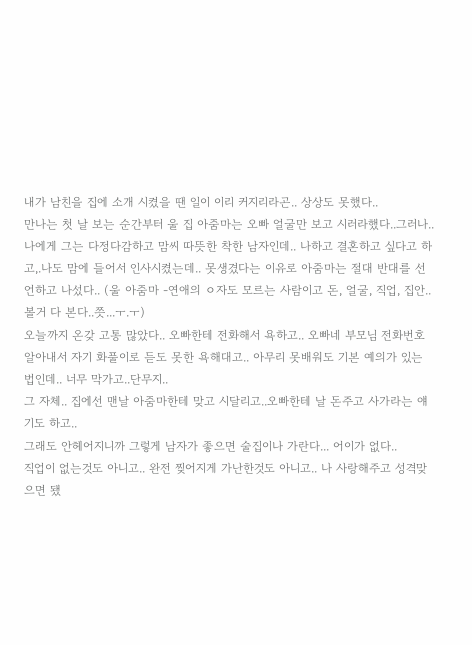내가 남친을 집에 소개 시켰을 땐 일이 이리 커지리라곤.. 상상도 못했다..
만나는 첫 날 보는 순간부터 울 집 아줌마는 오빠 얼굴만 보고 시러라했다..그러나..나에게 그는 다정다감하고 맘씨 따뜻한 착한 남자인데.. 나하고 결혼하고 싶다고 하고,.나도 맘에 들어서 인사시켰는데.. 못생겼다는 이유로 아줌마는 절대 반대를 선언하고 나섰다.. (울 아줌마 -연애의 ㅇ자도 모르는 사람이고 돈, 얼굴, 직업, 집안.. 볼거 다 본다..쯧...ㅜ.ㅜ)
오늘까지 온갖 고통 많았다.. 오빠한테 전화해서 욕하고.. 오빠네 부모님 전화번호 알아내서 자기 화풀이로 듣도 못한 욕해대고.. 아무리 못배워도 기본 예의가 있는 법인데.. 너무 막가고..단무지..
그 자체.. 집에선 맨날 아줌마한테 맞고 시달리고..오빠한테 날 돈주고 사가라는 얘기도 하고..
그래도 안헤어지니까 그렇게 남자가 좋으면 술집이나 가란다... 어이가 없다..
직업이 없는것도 아니고.. 완전 찢어지게 가난한것도 아니고.. 나 사랑해주고 성격맞으면 됐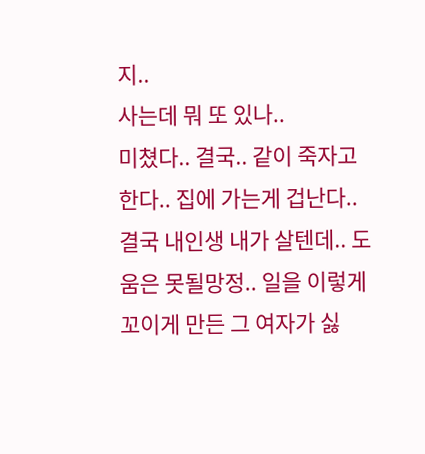지..
사는데 뭐 또 있나..
미쳤다.. 결국.. 같이 죽자고 한다.. 집에 가는게 겁난다..
결국 내인생 내가 살텐데.. 도움은 못될망정.. 일을 이렇게 꼬이게 만든 그 여자가 싫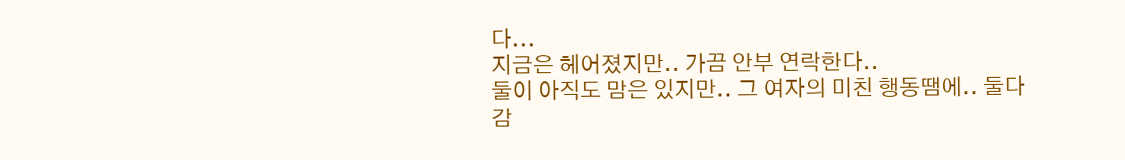다...
지금은 헤어졌지만.. 가끔 안부 연락한다..
둘이 아직도 맘은 있지만.. 그 여자의 미친 행동땜에.. 둘다 감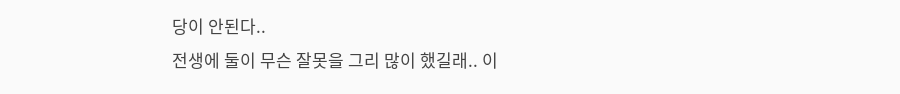당이 안된다..
전생에 둘이 무슨 잘못을 그리 많이 했길래.. 이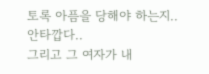토록 아픔을 당해야 하는지.. 안타깝다..
그리고 그 여자가 내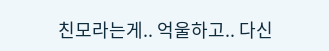친모라는게.. 억울하고.. 다신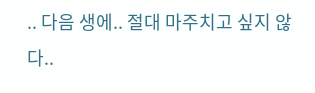.. 다음 생에.. 절대 마주치고 싶지 않다..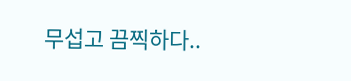무섭고 끔찍하다..